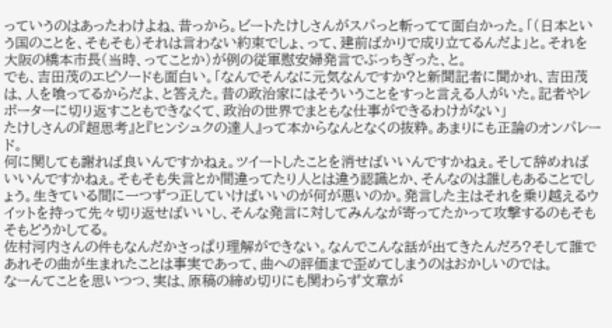っていうのはあったわけよね、昔っから。ビートたけしさんがスパっと斬ってて面白かった。「(日本という国のことを、そもそも)それは言わない約束でしょ、って、建前ばかりで成り立てるんだよ」と。それを大阪の橋本市長(当時、ってことか)が例の従軍慰安婦発言でぶっちぎった、と。
でも、吉田茂のエピソードも面白い。「なんでそんなに元気なんですか?と新聞記者に聞かれ、吉田茂は、人を喰ってるからだよ、と答えた。昔の政治家にはそういうことをすっと言える人がいた。記者やレポーターに切り返すこともできなくて、政治の世界でまともな仕事ができるわけがない」
たけしさんの『超思考』と『ヒンシュクの達人』って本からなんとなくの抜粋。あまりにも正論のオンパレード。
何に関しても謝れば良いんですかねぇ。ツイートしたことを消せばいいんですかねぇ。そして辞めればいいんですかねぇ。そもそも失言とか間違ってたり人とは違う認識とか、そんなのは誰しもあることでしょう。生きている間に一つずつ正していけばいいのが何が悪いのか。発言した主はそれを乗り越えるウイットを持って先々切り返せばいいし、そんな発言に対してみんなが寄ってたかって攻撃するのもそもそもどうかしてる。
佐村河内さんの件もなんだかさっぱり理解ができない。なんでこんな話が出てきたんだろ?そして誰であれその曲が生まれたことは事実であって、曲への評価まで歪めてしまうのはおかしいのでは。
なーんてことを思いつつ、実は、原稿の締め切りにも関わらず文章が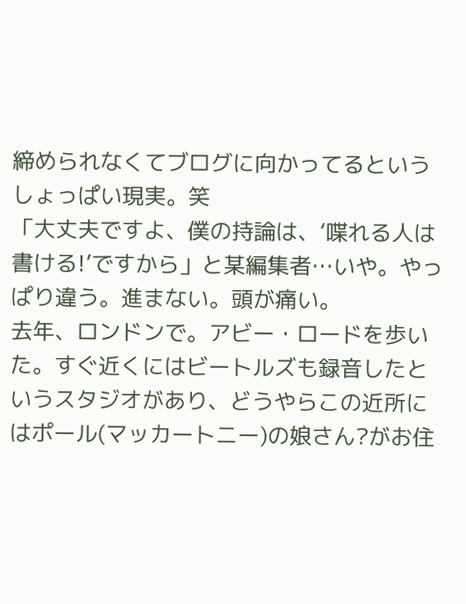締められなくてブログに向かってるというしょっぱい現実。笑
「大丈夫ですよ、僕の持論は、‘喋れる人は書ける!’ですから」と某編集者…いや。やっぱり違う。進まない。頭が痛い。
去年、ロンドンで。アビー・ロードを歩いた。すぐ近くにはビートルズも録音したというスタジオがあり、どうやらこの近所にはポール(マッカートニー)の娘さん?がお住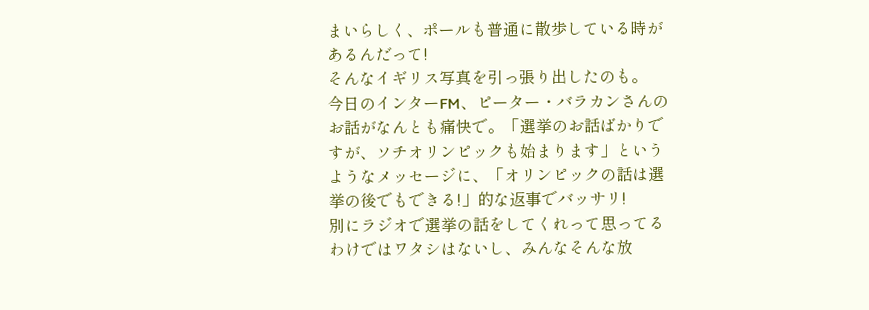まいらしく、ポールも普通に散歩している時があるんだって!
そんなイギリス写真を引っ張り出したのも。
今日のインターFM、ピーター・バラカンさんのお話がなんとも痛快で。「選挙のお話ばかりですが、ソチオリンピックも始まります」というようなメッセージに、「オリンピックの話は選挙の後でもできる!」的な返事でバッサリ!
別にラジオで選挙の話をしてくれって思ってるわけではワタシはないし、みんなそんな放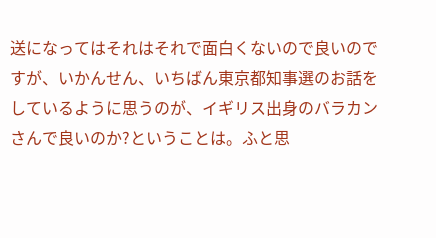送になってはそれはそれで面白くないので良いのですが、いかんせん、いちばん東京都知事選のお話をしているように思うのが、イギリス出身のバラカンさんで良いのか?ということは。ふと思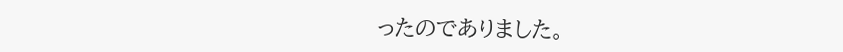ったのでありました。